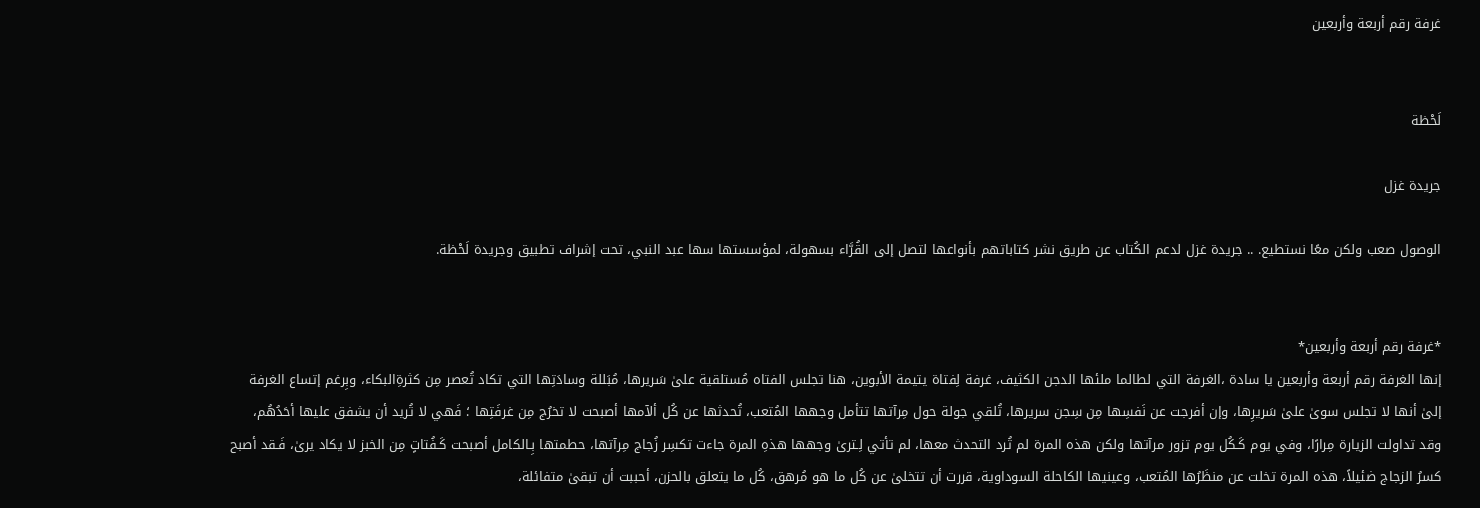غرفة رقم أربعة وأربعين


لَحْظة

جريدة غزل

الوصول صعب ولكن معًا نستطيع. .. جريدة غزل لدعم الكُتاب عن طريق نشر كتاباتهم بأنواعها لتصل إلى القُرَّاء بسهولة، لمؤسستها سها عبد النبي، تحت إشراف تطبيق وجريدة لَحْظة.


*غرفة رقم أربعة وأربعين*
إنها الغرفة رقم أربعة وأربعين يا سادة ،الغرفة التي لطالما ملئها الدجن الكثيف، غرفة لِفتاة يتيمة الأبوين، هنا تجلس الفتاه مُستلقية علىٰ سَريرها، مُبَللة وسادَتِها التي تكاد تُعصر مِن كثرةِالبكاء، وبِرغم إتساع الغرفة إلىٰ أنها لا تجلس سوىٰ علىٰ سَريرِها، وإن أفرجت عن نَفسِها مِن سِجن سريرها، تُلقي جولة حول مِرآتها تتأمل وجهها المُتعب، تُحدثها عن كُل ألآمها أصبحت لا تخرُج مِن غرفَتِها ؛ فَهي لا تُريد أن يشفق عليها أحَدُهُم، وقد تداولت الزيارة مِرارًا، وفي يوم كَـكُل يوم تزور مرآتها ولكن هذه المرة لم تُرد التحدث معها، لم تأتي لِـترىٰ وجهها هذهِ المرة جاءت تكسِر زُجاج مِرآتها، حطمتها بِـالكامل أصبحت كَـفُتاتٍ مِن الخبز لا يكاد يرىٰ، فَـقد أصبح كسرُ الزجاج ضئيلاً، هذه المرة تخلت عن منظَرُها المُتعب، وعينيها الكاحلة السوداوية، قررت أن تتخلىٰ عن كُل ما هو مُرهق، كُل ما يتعلق بالحزن، أحببت أن تبقىٰ متفائلة،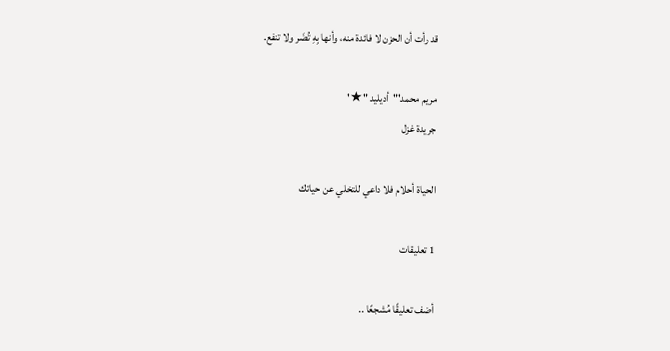قد رأت أن الحزن لا فائدة منه، وأنها بِهِ تُضَر ولا تنفع.

مريم محمد'"أديليد "★'
جريدة غزل

الحياة أحلام فلا داعي للتخلي عن حياتك

1 تعليقات

أضف تعليقًا مُشجعًا ..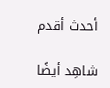أحدث أقدم

شاهِد أيضًا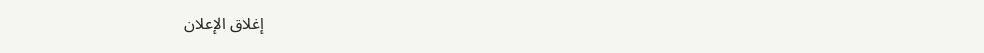إغلاق الإعلان